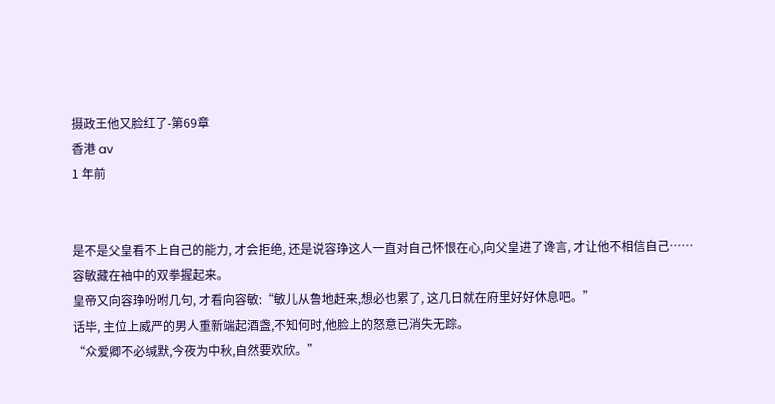摄政王他又脸红了-第69章
香港 av
1 年前


是不是父皇看不上自己的能力, 才会拒绝, 还是说容琤这人一直对自己怀恨在心,向父皇进了谗言, 才让他不相信自己……
容敏藏在袖中的双拳握起来。
皇帝又向容琤吩咐几句, 才看向容敏:“敏儿从鲁地赶来,想必也累了, 这几日就在府里好好休息吧。”
话毕, 主位上威严的男人重新端起酒盏,不知何时,他脸上的怒意已消失无踪。
“众爱卿不必缄默,今夜为中秋,自然要欢欣。”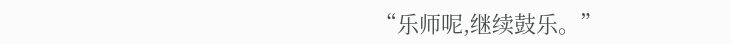“乐师呢,继续鼓乐。”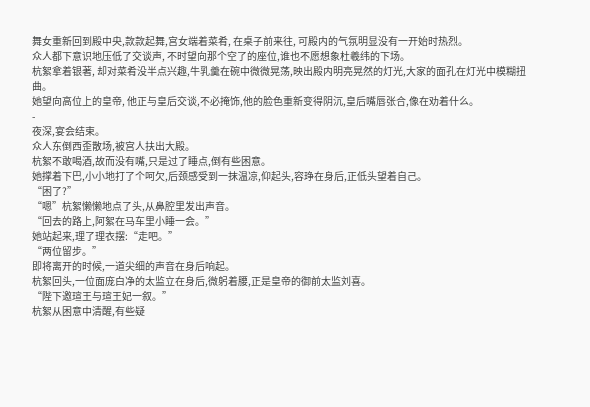舞女重新回到殿中央,款款起舞,宫女端着菜肴, 在桌子前来往, 可殿内的气氛明显没有一开始时热烈。
众人都下意识地压低了交谈声, 不时望向那个空了的座位,谁也不愿想象杜羲纬的下场。
杭絮拿着银著, 却对菜肴没半点兴趣,牛乳羹在碗中微微晃荡,映出殿内明亮晃然的灯光,大家的面孔在灯光中模糊扭曲。
她望向高位上的皇帝, 他正与皇后交谈,不必掩饰,他的脸色重新变得阴沉,皇后嘴唇张合,像在劝着什么。
-
夜深,宴会结束。
众人东倒西歪散场,被宫人扶出大殿。
杭絮不敢喝酒,故而没有嘴,只是过了睡点,倒有些困意。
她撑着下巴,小小地打了个呵欠,后颈感受到一抹温凉,仰起头,容琤在身后,正低头望着自己。
“困了?”
“嗯”杭絮懒懒地点了头,从鼻腔里发出声音。
“回去的路上,阿絮在马车里小睡一会。”
她站起来,理了理衣摆:“走吧。”
“两位留步。”
即将离开的时候,一道尖细的声音在身后响起。
杭絮回头,一位面庞白净的太监立在身后,微躬着腰,正是皇帝的御前太监刘喜。
“陛下邀瑄王与瑄王妃一叙。”
杭絮从困意中清醒,有些疑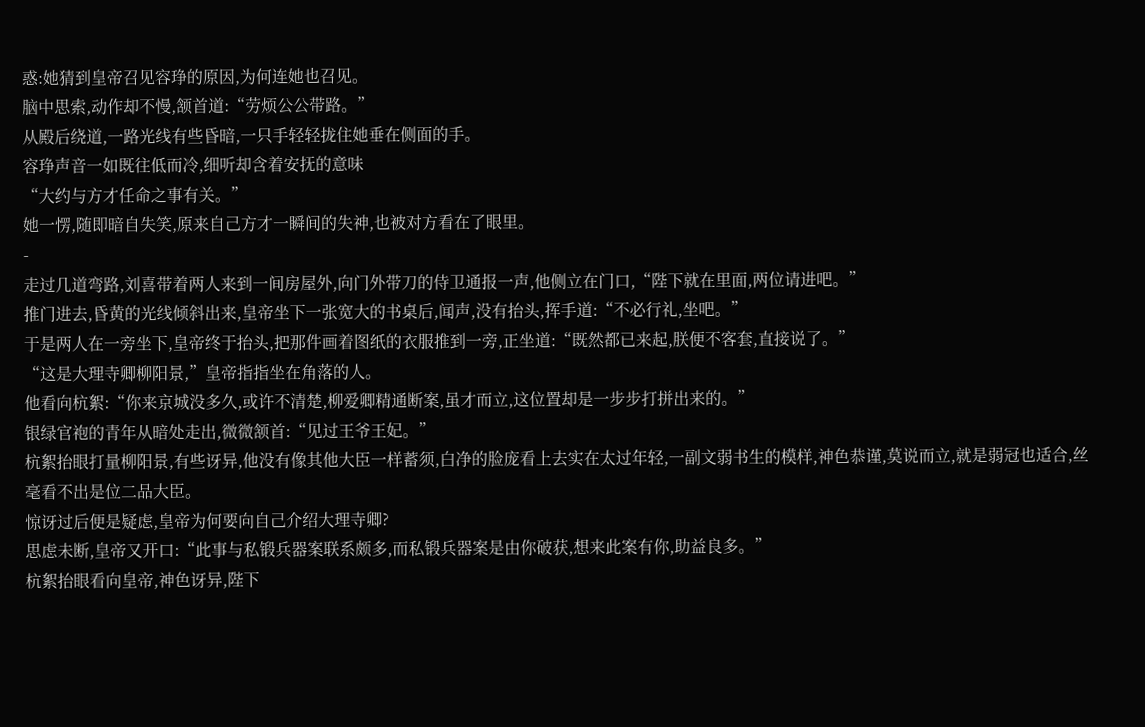惑:她猜到皇帝召见容琤的原因,为何连她也召见。
脑中思索,动作却不慢,颔首道:“劳烦公公带路。”
从殿后绕道,一路光线有些昏暗,一只手轻轻拢住她垂在侧面的手。
容琤声音一如既往低而冷,细听却含着安抚的意味
“大约与方才任命之事有关。”
她一愣,随即暗自失笑,原来自己方才一瞬间的失神,也被对方看在了眼里。
-
走过几道弯路,刘喜带着两人来到一间房屋外,向门外带刀的侍卫通报一声,他侧立在门口,“陛下就在里面,两位请进吧。”
推门进去,昏黄的光线倾斜出来,皇帝坐下一张宽大的书桌后,闻声,没有抬头,挥手道:“不必行礼,坐吧。”
于是两人在一旁坐下,皇帝终于抬头,把那件画着图纸的衣服推到一旁,正坐道:“既然都已来起,朕便不客套,直接说了。”
“这是大理寺卿柳阳景,”皇帝指指坐在角落的人。
他看向杭絮:“你来京城没多久,或许不清楚,柳爱卿精通断案,虽才而立,这位置却是一步步打拼出来的。”
银绿官袍的青年从暗处走出,微微颔首:“见过王爷王妃。”
杭絮抬眼打量柳阳景,有些讶异,他没有像其他大臣一样蓄须,白净的脸庞看上去实在太过年轻,一副文弱书生的模样,神色恭谨,莫说而立,就是弱冠也适合,丝毫看不出是位二品大臣。
惊讶过后便是疑虑,皇帝为何要向自己介绍大理寺卿?
思虑未断,皇帝又开口:“此事与私锻兵器案联系颇多,而私锻兵器案是由你破获,想来此案有你,助益良多。”
杭絮抬眼看向皇帝,神色讶异,陛下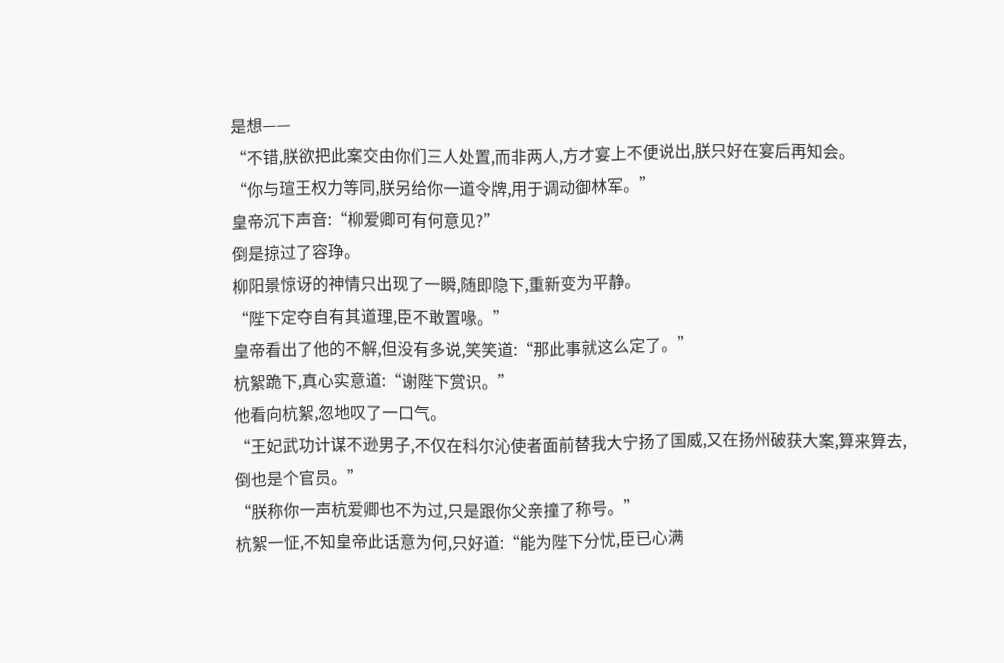是想——
“不错,朕欲把此案交由你们三人处置,而非两人,方才宴上不便说出,朕只好在宴后再知会。
“你与瑄王权力等同,朕另给你一道令牌,用于调动御林军。”
皇帝沉下声音:“柳爱卿可有何意见?”
倒是掠过了容琤。
柳阳景惊讶的神情只出现了一瞬,随即隐下,重新变为平静。
“陛下定夺自有其道理,臣不敢置喙。”
皇帝看出了他的不解,但没有多说,笑笑道:“那此事就这么定了。”
杭絮跪下,真心实意道:“谢陛下赏识。”
他看向杭絮,忽地叹了一口气。
“王妃武功计谋不逊男子,不仅在科尔沁使者面前替我大宁扬了国威,又在扬州破获大案,算来算去,倒也是个官员。”
“朕称你一声杭爱卿也不为过,只是跟你父亲撞了称号。”
杭絮一怔,不知皇帝此话意为何,只好道:“能为陛下分忧,臣已心满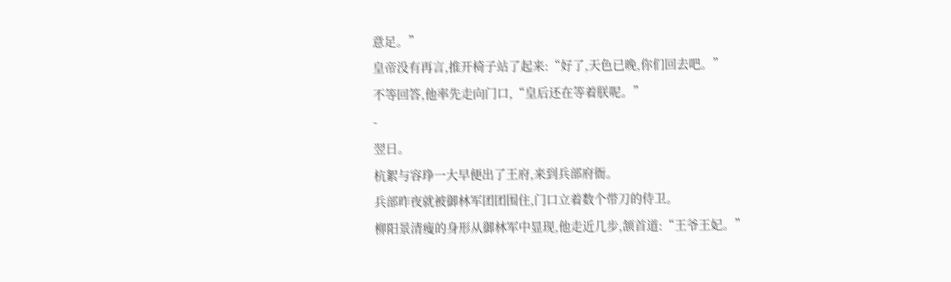意足。”
皇帝没有再言,推开椅子站了起来:“好了,天色已晚,你们回去吧。”
不等回答,他率先走向门口,“皇后还在等着朕呢。”
-
翌日。
杭絮与容琤一大早便出了王府,来到兵部府衙。
兵部昨夜就被御林军团团围住,门口立着数个带刀的侍卫。
柳阳景清瘦的身形从御林军中显现,他走近几步,颔首道:“王爷王妃。”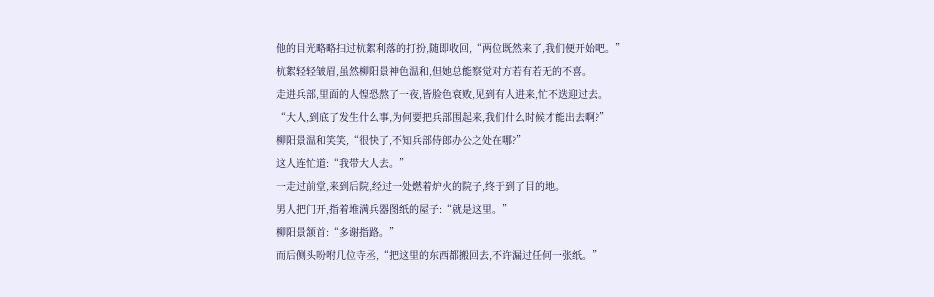他的目光略略扫过杭絮利落的打扮,随即收回,“两位既然来了,我们便开始吧。”
杭絮轻轻皱眉,虽然柳阳景神色温和,但她总能察觉对方若有若无的不喜。
走进兵部,里面的人惶恐熬了一夜,皆脸色衰败,见到有人进来,忙不迭迎过去。
“大人,到底了发生什么事,为何要把兵部围起来,我们什么时候才能出去啊?”
柳阳景温和笑笑,“很快了,不知兵部侍郎办公之处在哪?”
这人连忙道:“我带大人去。”
一走过前堂,来到后院,经过一处燃着炉火的院子,终于到了目的地。
男人把门开,指着堆满兵器图纸的屋子:“就是这里。”
柳阳景颔首:“多谢指路。”
而后侧头吩咐几位寺丞,“把这里的东西都搬回去,不许漏过任何一张纸。”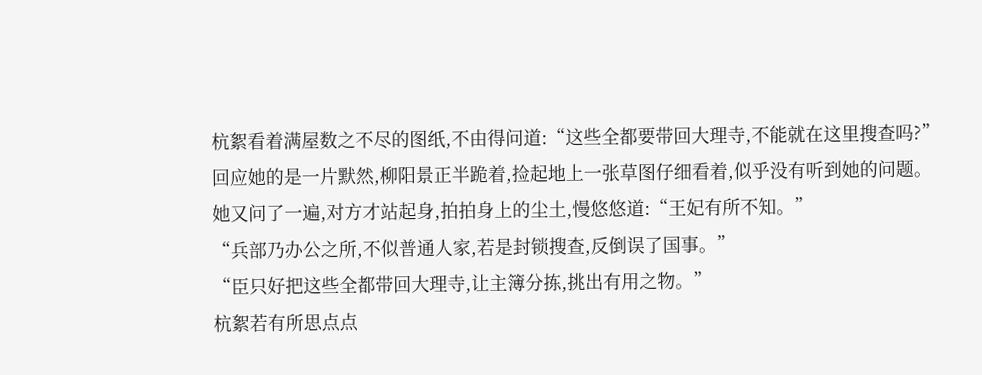杭絮看着满屋数之不尽的图纸,不由得问道:“这些全都要带回大理寺,不能就在这里搜查吗?”
回应她的是一片默然,柳阳景正半跪着,捡起地上一张草图仔细看着,似乎没有听到她的问题。
她又问了一遍,对方才站起身,拍拍身上的尘土,慢悠悠道:“王妃有所不知。”
“兵部乃办公之所,不似普通人家,若是封锁搜查,反倒误了国事。”
“臣只好把这些全都带回大理寺,让主簿分拣,挑出有用之物。”
杭絮若有所思点点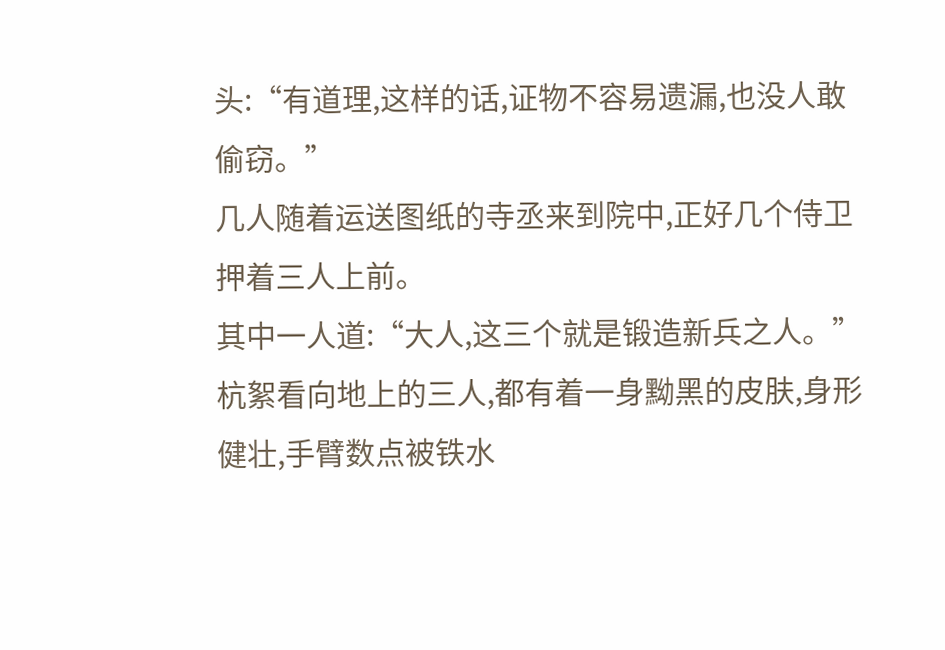头:“有道理,这样的话,证物不容易遗漏,也没人敢偷窃。”
几人随着运送图纸的寺丞来到院中,正好几个侍卫押着三人上前。
其中一人道:“大人,这三个就是锻造新兵之人。”
杭絮看向地上的三人,都有着一身黝黑的皮肤,身形健壮,手臂数点被铁水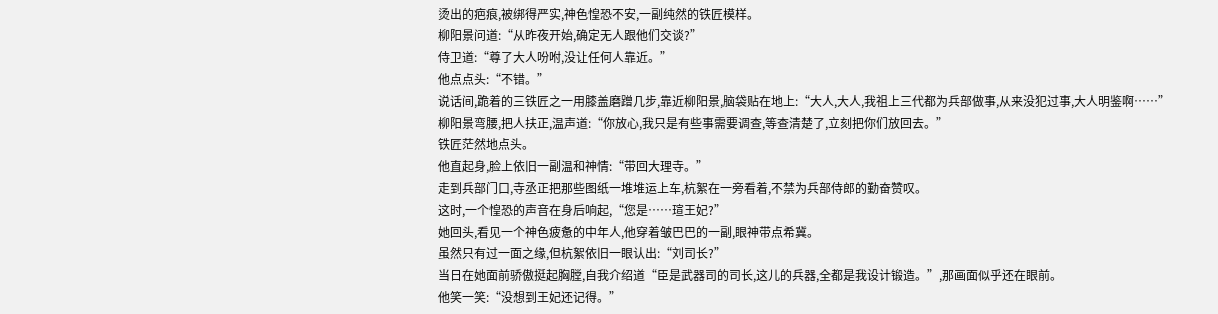烫出的疤痕,被绑得严实,神色惶恐不安,一副纯然的铁匠模样。
柳阳景问道:“从昨夜开始,确定无人跟他们交谈?”
侍卫道:“尊了大人吩咐,没让任何人靠近。”
他点点头:“不错。”
说话间,跪着的三铁匠之一用膝盖磨蹭几步,靠近柳阳景,脑袋贴在地上:“大人,大人,我祖上三代都为兵部做事,从来没犯过事,大人明鉴啊……”
柳阳景弯腰,把人扶正,温声道:“你放心,我只是有些事需要调查,等查清楚了,立刻把你们放回去。”
铁匠茫然地点头。
他直起身,脸上依旧一副温和神情:“带回大理寺。”
走到兵部门口,寺丞正把那些图纸一堆堆运上车,杭絮在一旁看着,不禁为兵部侍郎的勤奋赞叹。
这时,一个惶恐的声音在身后响起,“您是……瑄王妃?”
她回头,看见一个神色疲惫的中年人,他穿着皱巴巴的一副,眼神带点希冀。
虽然只有过一面之缘,但杭絮依旧一眼认出:“刘司长?”
当日在她面前骄傲挺起胸膛,自我介绍道“臣是武器司的司长,这儿的兵器,全都是我设计锻造。”,那画面似乎还在眼前。
他笑一笑:“没想到王妃还记得。”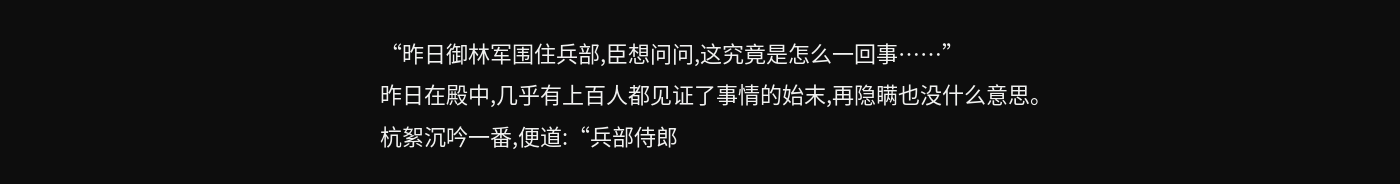“昨日御林军围住兵部,臣想问问,这究竟是怎么一回事……”
昨日在殿中,几乎有上百人都见证了事情的始末,再隐瞒也没什么意思。
杭絮沉吟一番,便道:“兵部侍郎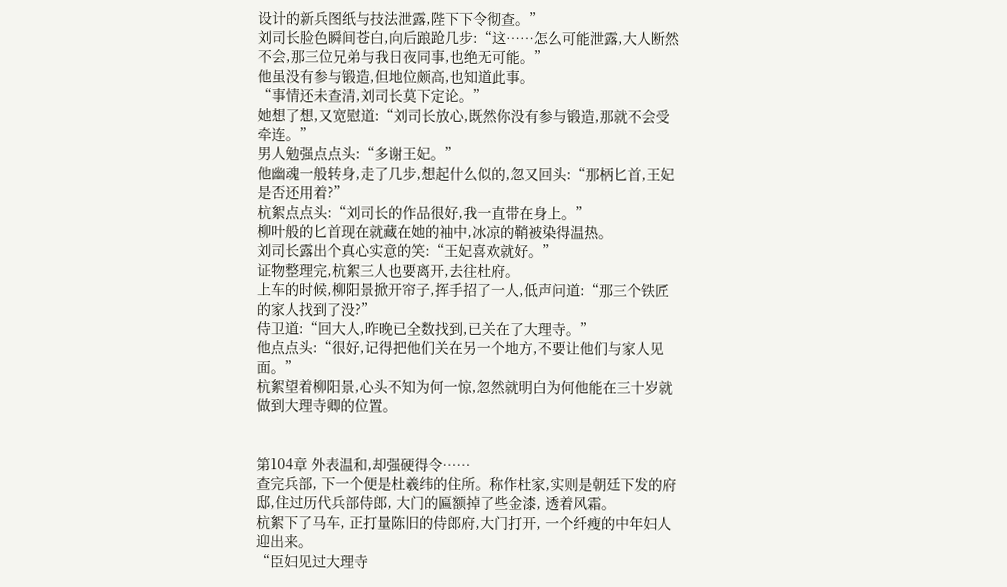设计的新兵图纸与技法泄露,陛下下令彻查。”
刘司长脸色瞬间苍白,向后踉跄几步:“这……怎么可能泄露,大人断然不会,那三位兄弟与我日夜同事,也绝无可能。”
他虽没有参与锻造,但地位颇高,也知道此事。
“事情还未查清,刘司长莫下定论。”
她想了想,又宽慰道:“刘司长放心,既然你没有参与锻造,那就不会受牵连。”
男人勉强点点头:“多谢王妃。”
他幽魂一般转身,走了几步,想起什么似的,忽又回头:“那柄匕首,王妃是否还用着?”
杭絮点点头:“刘司长的作品很好,我一直带在身上。”
柳叶般的匕首现在就藏在她的袖中,冰凉的鞘被染得温热。
刘司长露出个真心实意的笑:“王妃喜欢就好。”
证物整理完,杭絮三人也要离开,去往杜府。
上车的时候,柳阳景掀开帘子,挥手招了一人,低声问道:“那三个铁匠的家人找到了没?”
侍卫道:“回大人,昨晚已全数找到,已关在了大理寺。”
他点点头:“很好,记得把他们关在另一个地方,不要让他们与家人见面。”
杭絮望着柳阳景,心头不知为何一惊,忽然就明白为何他能在三十岁就做到大理寺卿的位置。


第104章 外表温和,却强硬得令……
查完兵部, 下一个便是杜羲纬的住所。称作杜家,实则是朝廷下发的府邸,住过历代兵部侍郎, 大门的匾额掉了些金漆, 透着风霜。
杭絮下了马车, 正打量陈旧的侍郎府,大门打开, 一个纤瘦的中年妇人迎出来。
“臣妇见过大理寺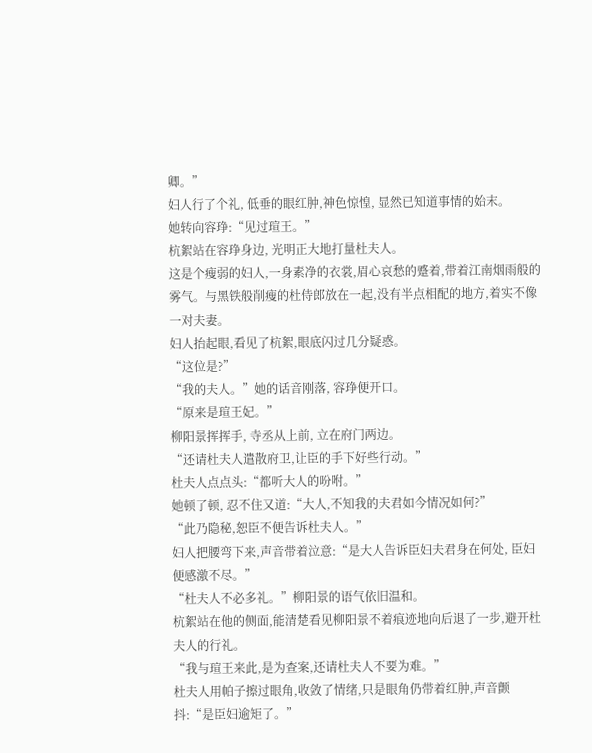卿。”
妇人行了个礼, 低垂的眼红肿,神色惊惶, 显然已知道事情的始末。
她转向容琤:“见过瑄王。”
杭絮站在容琤身边, 光明正大地打量杜夫人。
这是个瘦弱的妇人,一身素净的衣裳,眉心哀愁的蹙着,带着江南烟雨般的雾气。与黑铁般削瘦的杜侍郎放在一起,没有半点相配的地方,着实不像一对夫妻。
妇人抬起眼,看见了杭絮,眼底闪过几分疑惑。
“这位是?”
“我的夫人。”她的话音刚落, 容琤便开口。
“原来是瑄王妃。”
柳阳景挥挥手, 寺丞从上前, 立在府门两边。
“还请杜夫人遣散府卫,让臣的手下好些行动。”
杜夫人点点头:“都听大人的吩咐。”
她顿了顿, 忍不住又道:“大人,不知我的夫君如今情况如何?”
“此乃隐秘,恕臣不便告诉杜夫人。”
妇人把腰弯下来,声音带着泣意:“是大人告诉臣妇夫君身在何处, 臣妇便感激不尽。”
“杜夫人不必多礼。”柳阳景的语气依旧温和。
杭絮站在他的侧面,能清楚看见柳阳景不着痕迹地向后退了一步,避开杜夫人的行礼。
“我与瑄王来此,是为查案,还请杜夫人不要为难。”
杜夫人用帕子擦过眼角,收敛了情绪,只是眼角仍带着红肿,声音颤抖:“是臣妇逾矩了。”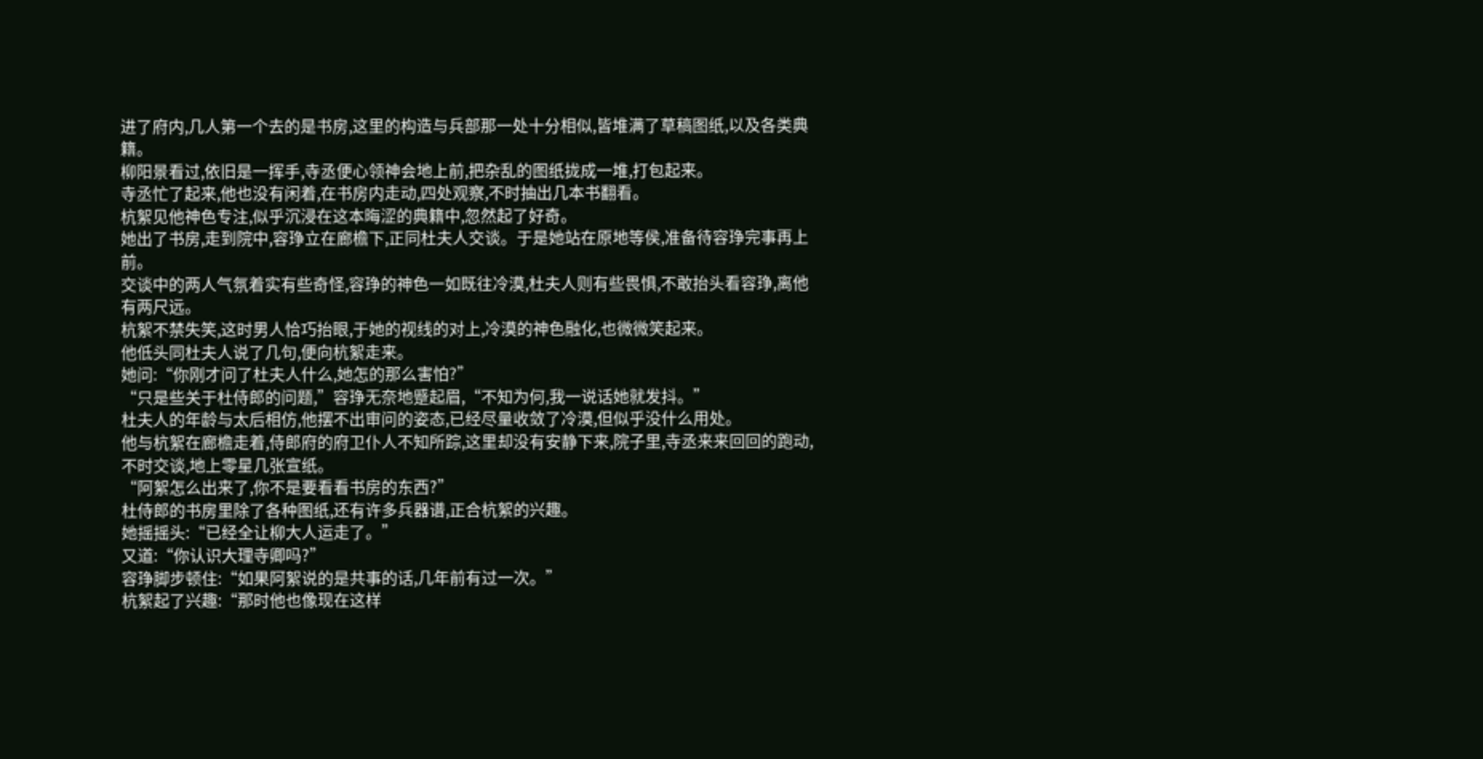进了府内,几人第一个去的是书房,这里的构造与兵部那一处十分相似,皆堆满了草稿图纸,以及各类典籍。
柳阳景看过,依旧是一挥手,寺丞便心领神会地上前,把杂乱的图纸拢成一堆,打包起来。
寺丞忙了起来,他也没有闲着,在书房内走动,四处观察,不时抽出几本书翻看。
杭絮见他神色专注,似乎沉浸在这本晦涩的典籍中,忽然起了好奇。
她出了书房,走到院中,容琤立在廊檐下,正同杜夫人交谈。于是她站在原地等侯,准备待容琤完事再上前。
交谈中的两人气氛着实有些奇怪,容琤的神色一如既往冷漠,杜夫人则有些畏惧,不敢抬头看容琤,离他有两尺远。
杭絮不禁失笑,这时男人恰巧抬眼,于她的视线的对上,冷漠的神色融化,也微微笑起来。
他低头同杜夫人说了几句,便向杭絮走来。
她问:“你刚才问了杜夫人什么,她怎的那么害怕?”
“只是些关于杜侍郎的问题,”容琤无奈地蹙起眉,“不知为何,我一说话她就发抖。”
杜夫人的年龄与太后相仿,他摆不出审问的姿态,已经尽量收敛了冷漠,但似乎没什么用处。
他与杭絮在廊檐走着,侍郎府的府卫仆人不知所踪,这里却没有安静下来,院子里,寺丞来来回回的跑动,不时交谈,地上零星几张宣纸。
“阿絮怎么出来了,你不是要看看书房的东西?”
杜侍郎的书房里除了各种图纸,还有许多兵器谱,正合杭絮的兴趣。
她摇摇头:“已经全让柳大人运走了。”
又道:“你认识大理寺卿吗?”
容琤脚步顿住:“如果阿絮说的是共事的话,几年前有过一次。”
杭絮起了兴趣:“那时他也像现在这样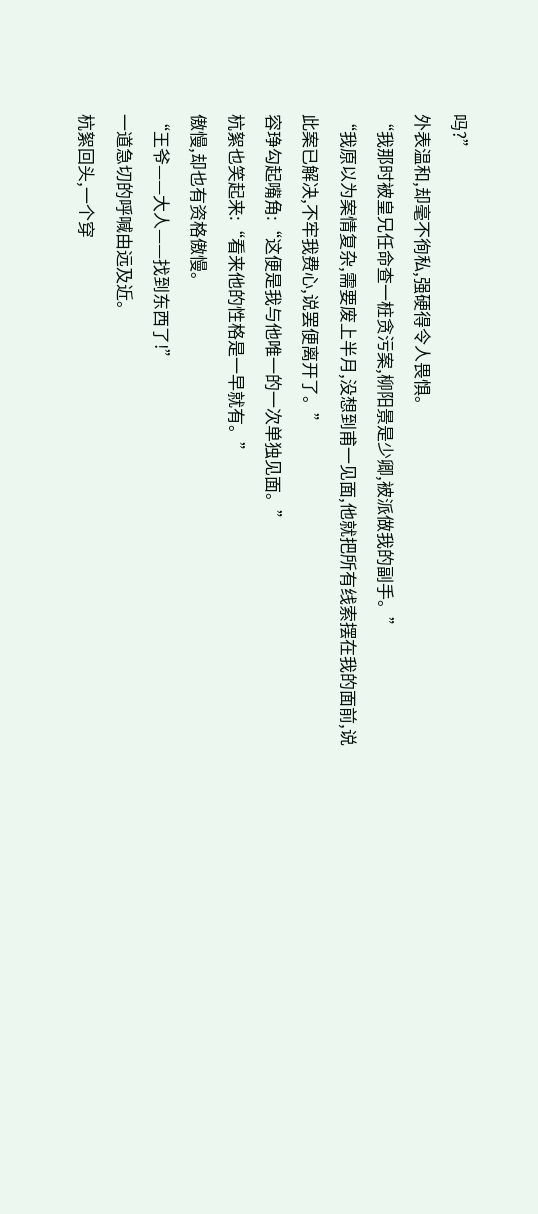吗?”
外表温和,却毫不徇私,强硬得令人畏惧。
“我那时被皇兄任命查一桩贪污案,柳阳景是少卿,被派做我的副手。”
“我原以为案情复杂,需要废上半月,没想到甫一见面,他就把所有线索摆在我的面前,说此案已解决,不牢我费心,说罢便离开了。”
容琤勾起嘴角:“这便是我与他唯一的一次单独见面。”
杭絮也笑起来:“看来他的性格是一早就有。”
傲慢,却也有资格傲慢。
“王爷——大人——找到东西了!”
一道急切的呼喊由远及近。
杭絮回头,一个穿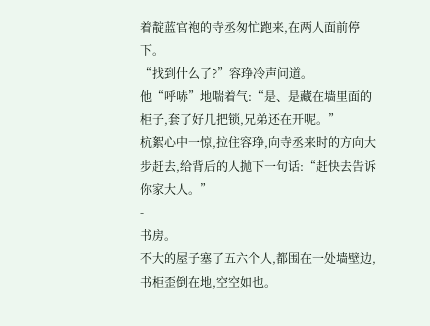着靛蓝官袍的寺丞匆忙跑来,在两人面前停下。
“找到什么了?”容琤冷声问道。
他“呼哧”地喘着气:“是、是藏在墙里面的柜子,套了好几把锁,兄弟还在开呢。”
杭絮心中一惊,拉住容琤,向寺丞来时的方向大步赶去,给背后的人抛下一句话:“赶快去告诉你家大人。”
-
书房。
不大的屋子塞了五六个人,都围在一处墙壁边,书柜歪倒在地,空空如也。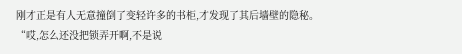刚才正是有人无意撞倒了变轻许多的书柜,才发现了其后墙壁的隐秘。
“哎,怎么还没把锁弄开啊,不是说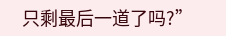只剩最后一道了吗?”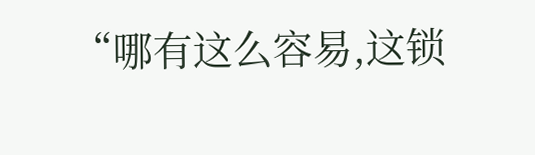“哪有这么容易,这锁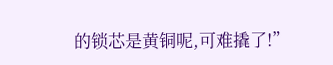的锁芯是黄铜呢,可难撬了!”